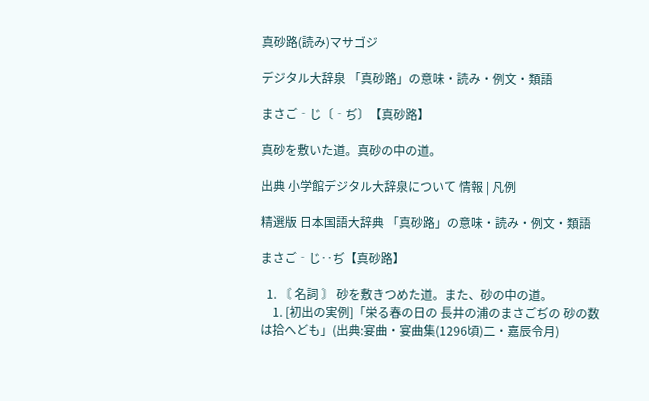真砂路(読み)マサゴジ

デジタル大辞泉 「真砂路」の意味・読み・例文・類語

まさご‐じ〔‐ぢ〕【真砂路】

真砂を敷いた道。真砂の中の道。

出典 小学館デジタル大辞泉について 情報 | 凡例

精選版 日本国語大辞典 「真砂路」の意味・読み・例文・類語

まさご‐じ‥ぢ【真砂路】

  1. 〘 名詞 〙 砂を敷きつめた道。また、砂の中の道。
    1. [初出の実例]「栄る春の日の 長井の浦のまさごぢの 砂の数は拾へども」(出典:宴曲・宴曲集(1296頃)二・嘉辰令月)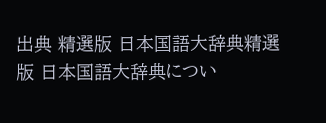出典 精選版 日本国語大辞典精選版 日本国語大辞典につい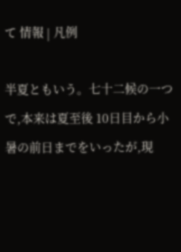て 情報 | 凡例

半夏ともいう。七十二候の一つで,本来は夏至後 10日目から小暑の前日までをいったが,現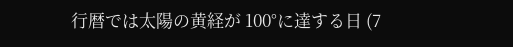行暦では太陽の黄経が 100°に達する日 (7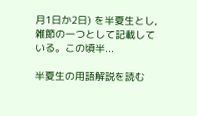月1日か2日) を半夏生とし,雑節の一つとして記載している。この頃半...

半夏生の用語解説を読む